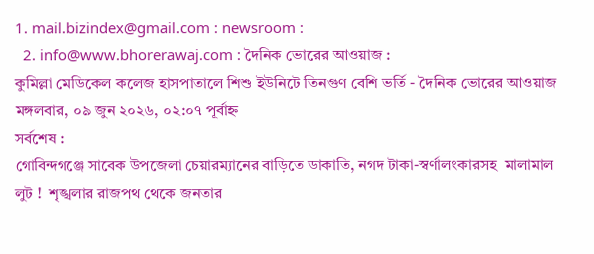1. mail.bizindex@gmail.com : newsroom :
  2. info@www.bhorerawaj.com : দৈনিক ভোরের আওয়াজ :
কুমিল্লা মেডিকেল কলেজ হাসপাতালে শিশু ইউনিটে তিনগুণ বেশি ভর্তি - দৈনিক ভোরের আওয়াজ
মঙ্গলবার, ০৯ জুন ২০২৬, ০২:০৭ পূর্বাহ্ন
সর্বশেষ :
গোবিন্দগঞ্জে সাবেক উপজেলা চেয়ারম্যানের বাড়িতে ডাকাতি, নগদ টাকা-স্বর্ণালংকারসহ  মালামাল লুট !  শৃঙ্খলার রাজপথ থেকে জনতার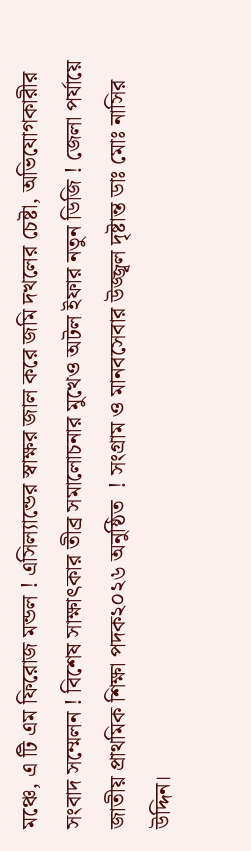মঞ্চে, এ টি এম ফিরোজ মন্ডল ! এসিল্যান্ডের স্বাক্ষর জাল করে জমি দখলের চেষ্টা, অভিযোগকারীর সংবাদ সম্মেলন ! বিশেষ সাক্ষাৎকার তীব্র সমালোচনার মুখেও অটল ইফার নতুন ডিজি ! জেলা পর্যায়ে জাতীয় প্রাথমিক শিক্ষা পদক২০২৬ অনুষ্ঠিত  ! সংগ্রাম ও মানবসেবার উজ্জ্বল দৃষ্টান্ত ডাঃ মোঃ নাসির উদ্দিন।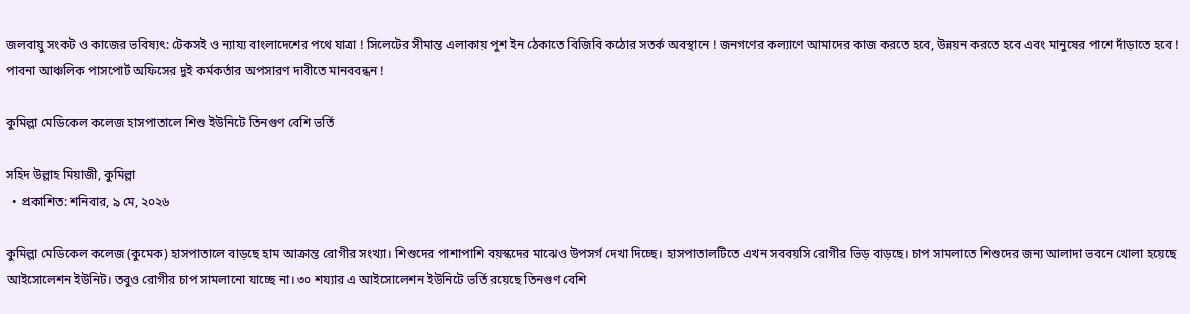জলবায়ু সংকট ও কাজের ভবিষ্যৎ: টেকসই ও ন্যায্য বাংলাদেশের পথে যাত্রা ! সিলেটের সীমান্ত এলাকায় পুশ ইন ঠেকাতে বিজিবি কঠোর সতর্ক অবস্থানে ! জনগণের কল্যাণে আমাদের কাজ করতে হবে, উন্নয়ন করতে হবে এবং মানুষের পাশে দাঁড়াতে হবে ! পাবনা আঞ্চলিক পাসপোর্ট অফিসের দুই কর্মকর্তার অপসারণ দাবীতে মানববন্ধন !

কুমিল্লা মেডিকেল কলেজ হাসপাতালে শিশু ইউনিটে তিনগুণ বেশি ভর্তি

সহিদ উল্লাহ মিয়াজী, কুমিল্লা
  • প্রকাশিত: শনিবার, ৯ মে, ২০২৬

কুমিল্লা মেডিকেল কলেজ (কুমেক) হাসপাতালে বাড়ছে হাম আক্রান্ত রোগীর সংখ্যা। শিশুদের পাশাপাশি বয়স্কদের মাঝেও উপসর্গ দেখা দিচ্ছে। হাসপাতালটিতে এখন সববয়সি রোগীর ভিড় বাড়ছে। চাপ সামলাতে শিশুদের জন্য আলাদা ভবনে খোলা হয়েছে আইসোলেশন ইউনিট। তবুও রোগীর চাপ সামলানো যাচ্ছে না। ৩০ শয্যার এ আইসোলেশন ইউনিটে ভর্তি রয়েছে তিনগুণ বেশি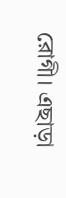রোগী। এছাড়া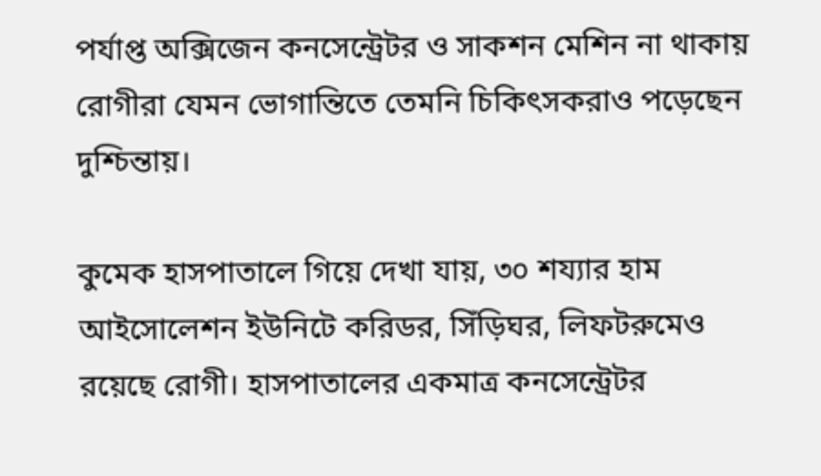পর্যাপ্ত অক্সিজেন কনসেন্ট্রেটর ও সাকশন মেশিন না থাকায় রোগীরা যেমন ভোগান্তিতে তেমনি চিকিৎসকরাও পড়েছেন দুশ্চিন্তায়।

কুমেক হাসপাতালে গিয়ে দেখা যায়, ৩০ শয্যার হাম আইসোলেশন ইউনিটে করিডর, সিঁড়িঘর, লিফটরুমেও রয়েছে রোগী। হাসপাতালের একমাত্র কনসেন্ট্রেটর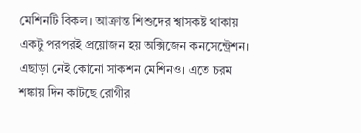মেশিনটি বিকল। আক্রান্ত শিশুদের শ্বাসকষ্ট থাকায় একটু পরপরই প্রয়োজন হয় অক্সিজেন কনসেন্ট্রেশন। এছাড়া নেই কোনো সাকশন মেশিনও। এতে চরম শঙ্কায় দিন কাটছে রোগীর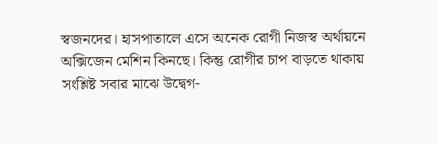স্বজনদের। হাসপাতালে এসে অনেক রোগী নিজস্ব অর্থায়নে অক্সিজেন মেশিন কিনছে। কিন্তু রোগীর চাপ বাড়তে থাকায় সংশ্লিষ্ট সবার মাঝে উদ্বেগ-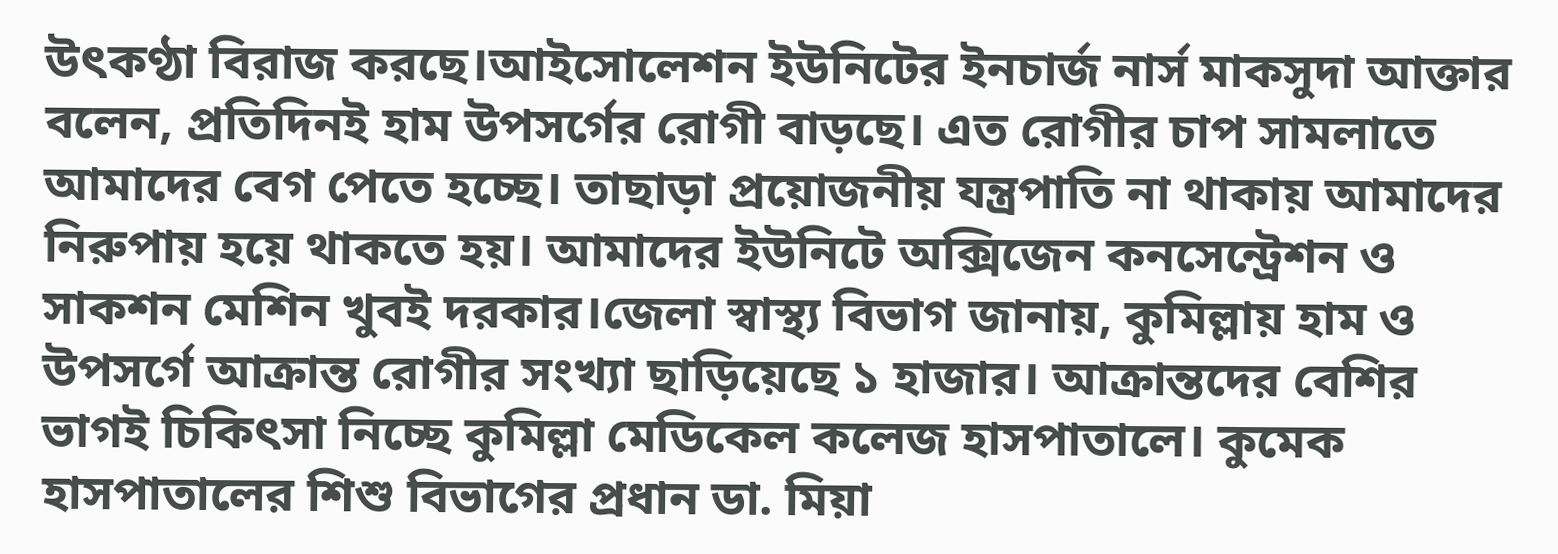উৎকণ্ঠা বিরাজ করছে।আইসোলেশন ইউনিটের ইনচার্জ নার্স মাকসুদা আক্তার বলেন, প্রতিদিনই হাম উপসর্গের রোগী বাড়ছে। এত রোগীর চাপ সামলাতে আমাদের বেগ পেতে হচ্ছে। তাছাড়া প্রয়োজনীয় যন্ত্রপাতি না থাকায় আমাদের নিরুপায় হয়ে থাকতে হয়। আমাদের ইউনিটে অক্সিজেন কনসেন্ট্রেশন ও সাকশন মেশিন খুবই দরকার।জেলা স্বাস্থ্য বিভাগ জানায়, কুমিল্লায় হাম ও উপসর্গে আক্রান্ত রোগীর সংখ্যা ছাড়িয়েছে ১ হাজার। আক্রান্তদের বেশির ভাগই চিকিৎসা নিচ্ছে কুমিল্লা মেডিকেল কলেজ হাসপাতালে। কুমেক হাসপাতালের শিশু বিভাগের প্রধান ডা. মিয়া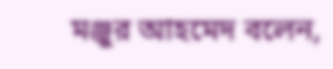মঞ্জুর আহমেদ বলেন,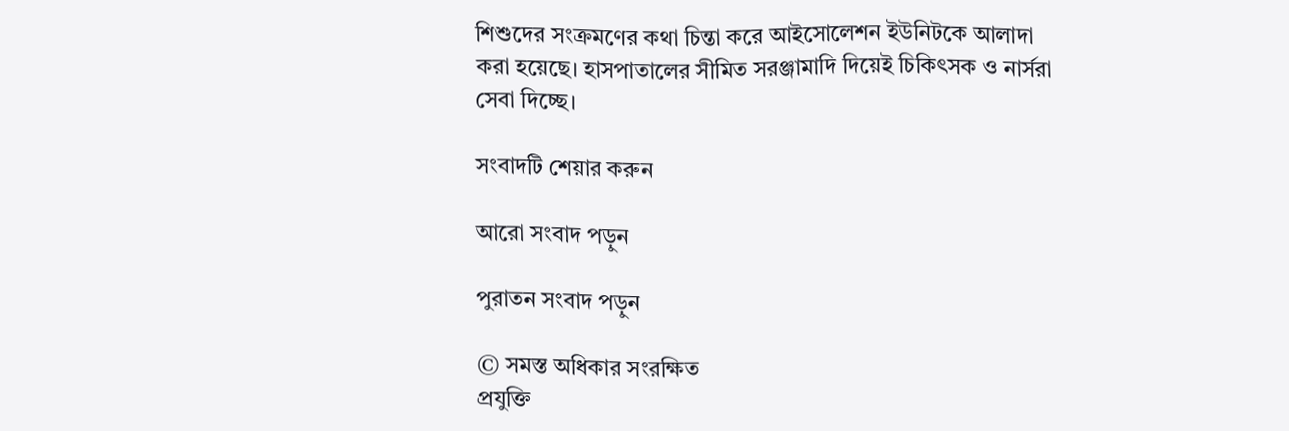শিশুদের সংক্রমণের কথা চিন্তা করে আইসোলেশন ইউনিটকে আলাদা করা হয়েছে। হাসপাতালের সীমিত সরঞ্জামাদি দিয়েই চিকিৎসক ও নার্সরা সেবা দিচ্ছে।

সংবাদটি শেয়ার করুন

আরো সংবাদ পড়ুন

পুরাতন সংবাদ পড়ুন

© সমস্ত অধিকার সংরক্ষিত
প্রযুক্তি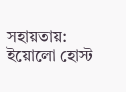সহায়তায়: ইয়োলো হোস্ট